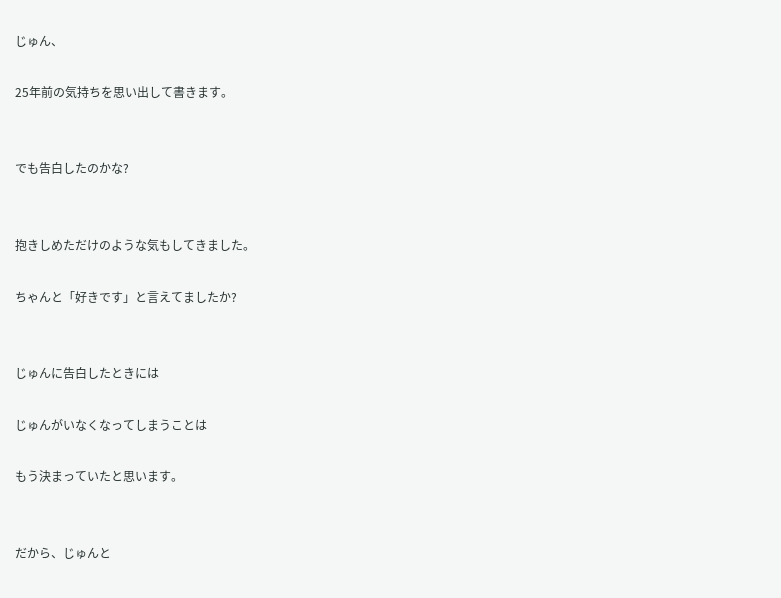じゅん、

25年前の気持ちを思い出して書きます。


でも告白したのかな?


抱きしめただけのような気もしてきました。

ちゃんと「好きです」と言えてましたか?


じゅんに告白したときには

じゅんがいなくなってしまうことは

もう決まっていたと思います。


だから、じゅんと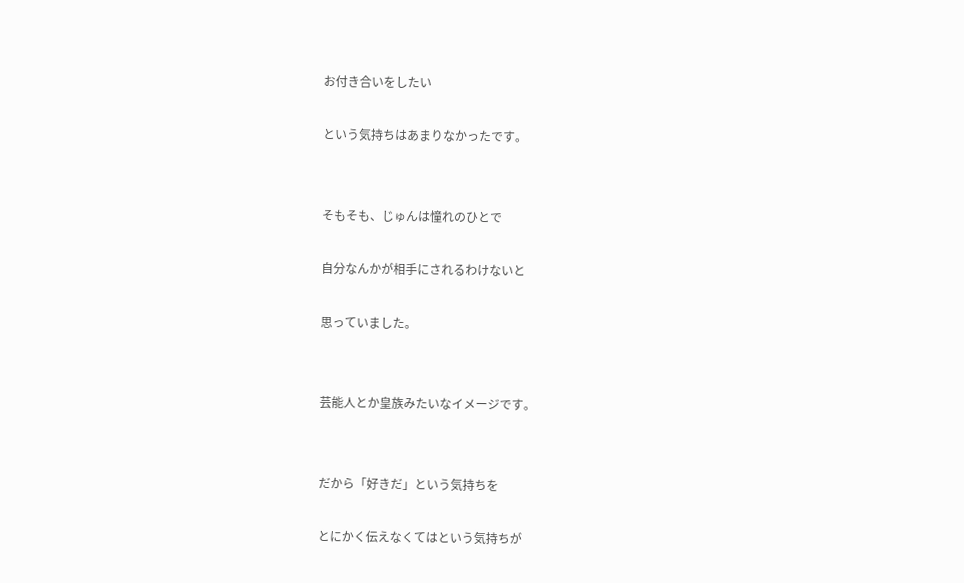お付き合いをしたい

という気持ちはあまりなかったです。


そもそも、じゅんは憧れのひとで

自分なんかが相手にされるわけないと

思っていました。


芸能人とか皇族みたいなイメージです。


だから「好きだ」という気持ちを

とにかく伝えなくてはという気持ちが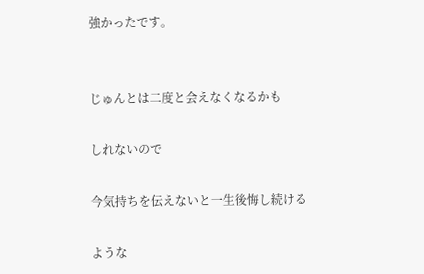強かったです。


じゅんとは二度と会えなくなるかも

しれないので

今気持ちを伝えないと一生後悔し続ける

ような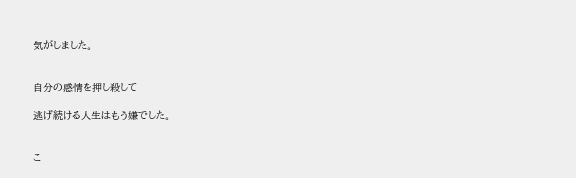気がしました。


自分の感情を押し殺して

逃げ続ける人生はもう嫌でした。


こ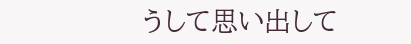うして思い出して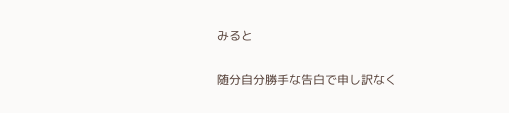みると

随分自分勝手な告白で申し訳なく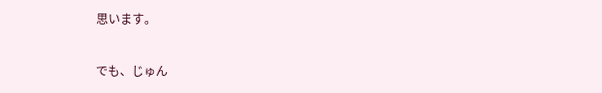思います。


でも、じゅん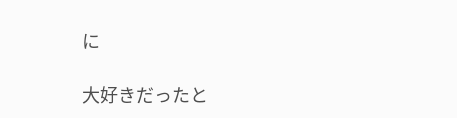に

大好きだったと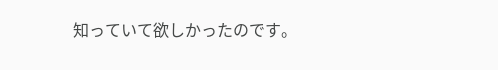知っていて欲しかったのです。